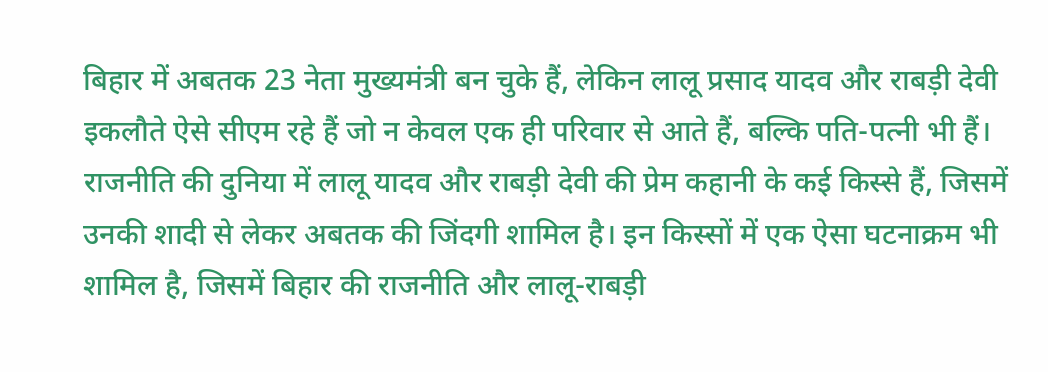बिहार में अबतक 23 नेता मुख्यमंत्री बन चुके हैं, लेकिन लालू प्रसाद यादव और राबड़ी देवी इकलौते ऐसे सीएम रहे हैं जो न केवल एक ही परिवार से आते हैं, बल्कि पति-पत्नी भी हैं। राजनीति की दुनिया में लालू यादव और राबड़ी देवी की प्रेम कहानी के कई किस्से हैं, जिसमें उनकी शादी से लेकर अबतक की जिंदगी शामिल है। इन किस्सों में एक ऐसा घटनाक्रम भी शामिल है, जिसमें बिहार की राजनीति और लालू-राबड़ी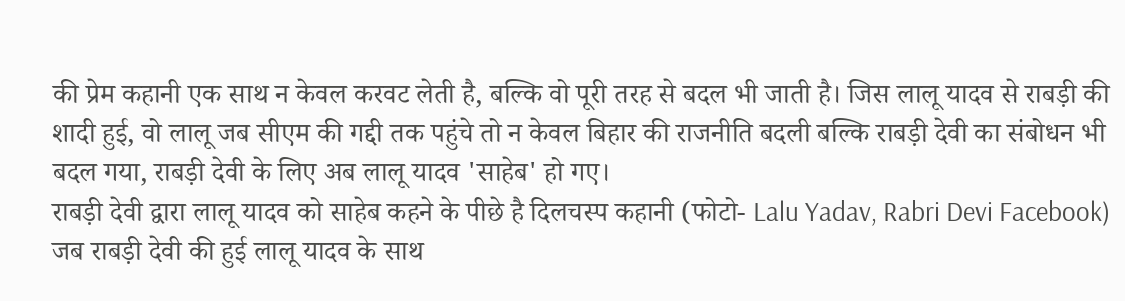की प्रेम कहानी एक साथ न केवल करवट लेती है, बल्कि वो पूरी तरह से बदल भी जाती है। जिस लालू यादव से राबड़ी की शादी हुई, वो लालू जब सीएम की गद्दी तक पहुंचे तो न केवल बिहार की राजनीति बदली बल्कि राबड़ी देवी का संबोधन भी बदल गया, राबड़ी देवी के लिए अब लालू यादव 'साहेब' हो गए।
राबड़ी देवी द्वारा लालू यादव को साहेब कहने के पीछे है दिलचस्प कहानी (फोटो- Lalu Yadav, Rabri Devi Facebook)
जब राबड़ी देवी की हुई लालू यादव के साथ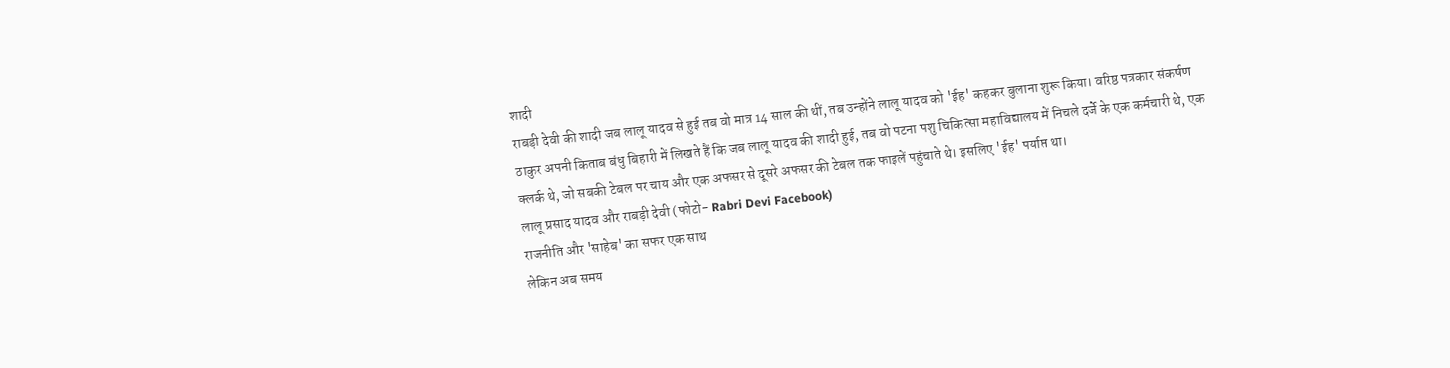शादी
राबड़ी देवी की शादी जब लालू यादव से हुई तब वो मात्र 14 साल की थीं, तब उन्होंने लालू यादव को 'ईह' कहकर बुलाना शुरू किया। वरिष्ठ पत्रकार संकर्षण ठाकुर अपनी किताब बंधु बिहारी में लिखते हैं कि जब लालू यादव की शादी हुई, तब वो पटना पशु चिकित्सा महाविद्यालय में निचले दर्जे के एक कर्मचारी थे, एक क्लर्क थे, जो सबकी टेबल पर चाय और एक अफसर से दूसरे अफसर की टेबल तक फाइलें पहुंचाते थे। इसलिए 'ईह' पर्याप्त था।
लालू प्रसाद यादव और राबड़ी देवी (फोटो- Rabri Devi Facebook)
राजनीति और 'साहेब' का सफर एक साथ
लेकिन अब समय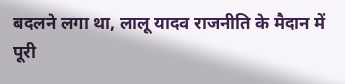बदलने लगा था, लालू यादव राजनीति के मैदान में पूरी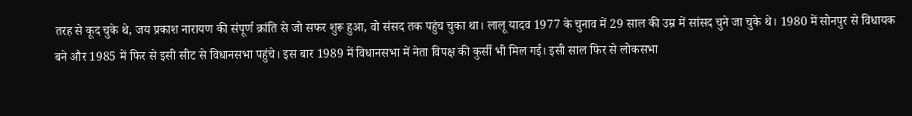तरह से कूद चुके थे, जय प्रकाश नारायण की संपूर्ण क्रांति से जो सफर शुरू हुआ, वो संसद तक पहुंच चुका था। लालू यादव 1977 के चुनाव में 29 साल की उम्र में सांसद चुने जा चुके थे। 1980 में सोनपुर से विधायक बने और 1985 में फिर से इसी सीट से विधानसभा पहुंचे। इस बार 1989 में विधानसभा में नेता विपक्ष की कुर्सी भी मिल गई। इसी साल फिर से लोकसभा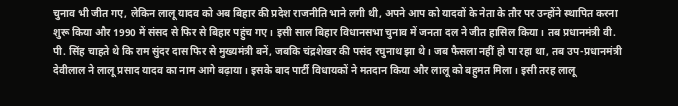चुनाव भी जीत गए, लेकिन लालू यादव को अब बिहार की प्रदेश राजनीति भाने लगी थी, अपने आप को यादवों के नेता के तौर पर उन्होंने स्थापित करना शुरू किया और 1990 में संसद से फिर से बिहार पहुंच गए। इसी साल बिहार विधानसभा चुनाव में जनता दल ने जीत हासिल किया। तब प्रधानमंत्री वी. पी. सिंह चाहते थे कि राम सुंदर दास फिर से मुख्यमंत्री बनें, जबकि चंद्रशेखर की पसंद रघुनाथ झा थे। जब फैसला नहीं हो पा रहा था, तब उप-प्रधानमंत्री देवीलाल ने लालू प्रसाद यादव का नाम आगे बढ़ाया। इसके बाद पार्टी विधायकों ने मतदान किया और लालू को बहुमत मिला। इसी तरह लालू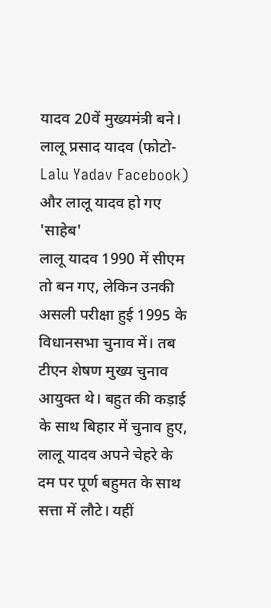यादव 20वें मुख्यमंत्री बने।
लालू प्रसाद यादव (फोटो- Lalu Yadav Facebook)
और लालू यादव हो गए 'साहेब'
लालू यादव 1990 में सीएम तो बन गए, लेकिन उनकी असली परीक्षा हुई 1995 के विधानसभा चुनाव में। तब टीएन शेषण मुख्य चुनाव आयुक्त थे। बहुत की कड़ाई के साथ बिहार में चुनाव हुए, लालू यादव अपने चेहरे के दम पर पूर्ण बहुमत के साथ सत्ता में लौटे। यहीं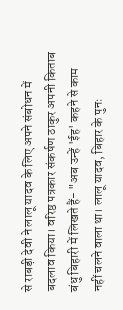से राबड़ी देवी ने लालू यादव के लिए अपने संबोधन में बदलाव किया। वरिष्ठ पत्रकार संकर्षण ठाकुर अपनी किताब बंधु बिहारी में लिखते हैं- "अब उन्हें 'ईह' कहने से काम नहीं चलने वाला था। लालू यादव, बिहार के पुनः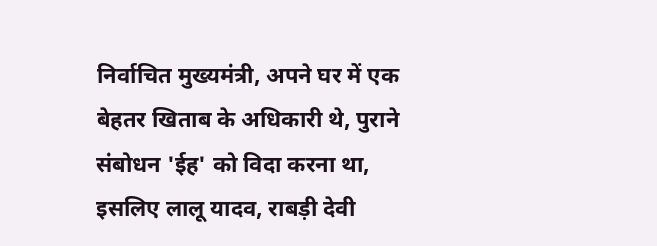निर्वाचित मुख्यमंत्री, अपने घर में एक बेहतर खिताब के अधिकारी थे, पुराने संबोधन 'ईह' को विदा करना था, इसलिए लालू यादव, राबड़ी देवी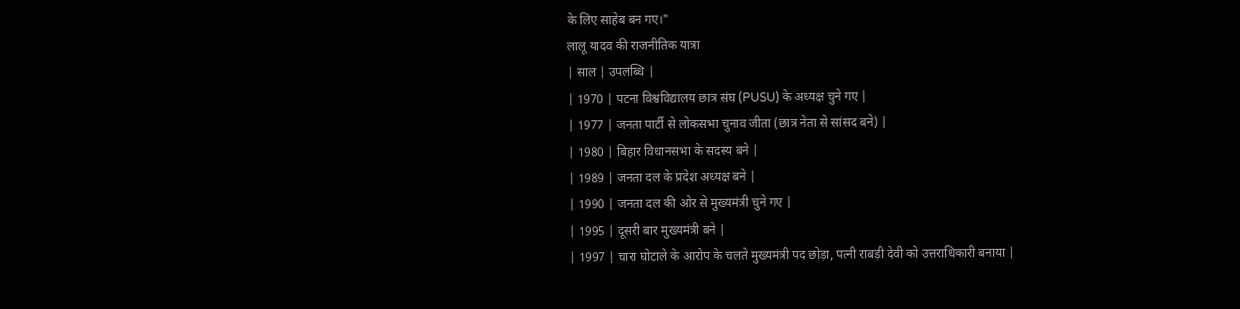के लिए साहेब बन गए।"
लालू यादव की राजनीतिक यात्रा
| साल | उपलब्धि |
| 1970 | पटना विश्वविद्यालय छात्र संघ (PUSU) के अध्यक्ष चुने गए |
| 1977 | जनता पार्टी से लोकसभा चुनाव जीता (छात्र नेता से सांसद बने) |
| 1980 | बिहार विधानसभा के सदस्य बने |
| 1989 | जनता दल के प्रदेश अध्यक्ष बने |
| 1990 | जनता दल की ओर से मुख्यमंत्री चुने गए |
| 1995 | दूसरी बार मुख्यमंत्री बने |
| 1997 | चारा घोटाले के आरोप के चलते मुख्यमंत्री पद छोड़ा, पत्नी राबड़ी देवी को उत्तराधिकारी बनाया |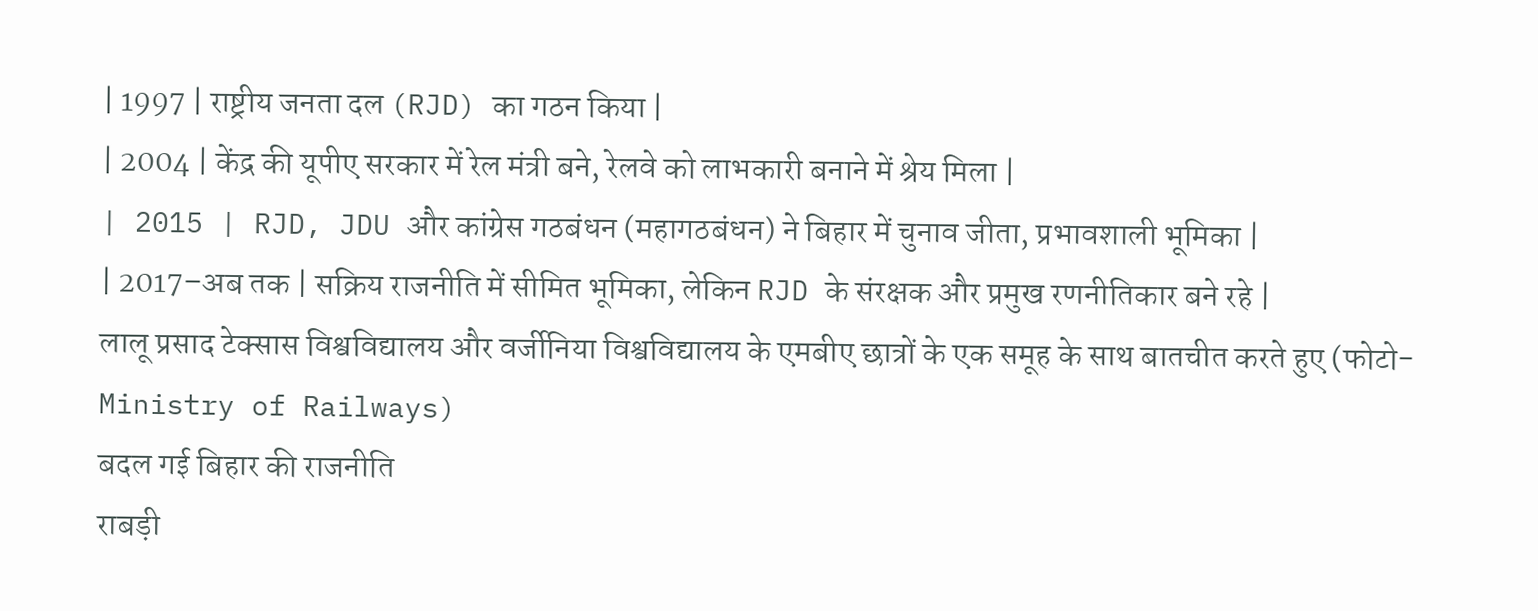| 1997 | राष्ट्रीय जनता दल (RJD) का गठन किया |
| 2004 | केंद्र की यूपीए सरकार में रेल मंत्री बने, रेलवे को लाभकारी बनाने में श्रेय मिला |
| 2015 | RJD, JDU और कांग्रेस गठबंधन (महागठबंधन) ने बिहार में चुनाव जीता, प्रभावशाली भूमिका |
| 2017–अब तक | सक्रिय राजनीति में सीमित भूमिका, लेकिन RJD के संरक्षक और प्रमुख रणनीतिकार बने रहे |
लालू प्रसाद टेक्सास विश्वविद्यालय और वर्जीनिया विश्वविद्यालय के एमबीए छात्रों के एक समूह के साथ बातचीत करते हुए (फोटो-Ministry of Railways)
बदल गई बिहार की राजनीति
राबड़ी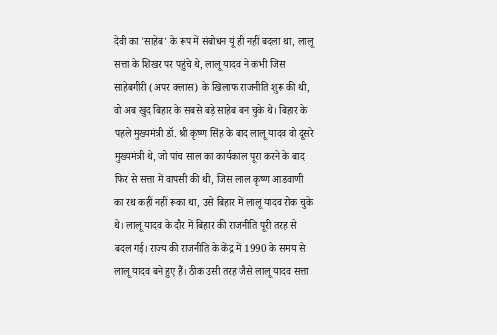देवी का 'साहेब' के रूप में संबोधन यूं ही नहीं बदला था, लालू सत्ता के शिखर पर पहुंचे थे, लालू यादव ने कभी जिस साहेबगीरी (अपर क्लास) के खिलाफ राजनीति शुरू की थी, वो अब खुद बिहार के सबसे बड़े साहेब बन चुके थे। बिहार के पहले मुख्यमंत्री डॉ. श्री कृष्ण सिंह के बाद लालू यादव वो दूसरे मुख्यमंत्री थे, जो पांच साल का कार्यकाल पूरा करने के बाद फिर से सत्ता में वापसी की थी, जिस लाल कृष्ण आडवाणी का रथ कहीं नहीं रूका था, उसे बिहार में लालू यादव रोक चुके थे। लालू यादव के दौर में बिहार की राजनीति पूरी तरह से बदल गई। राज्य की राजनीति के केंद्र में 1990 के समय से लालू यादव बने हुए हैं। ठीक उसी तरह जैसे लालू यादव सत्ता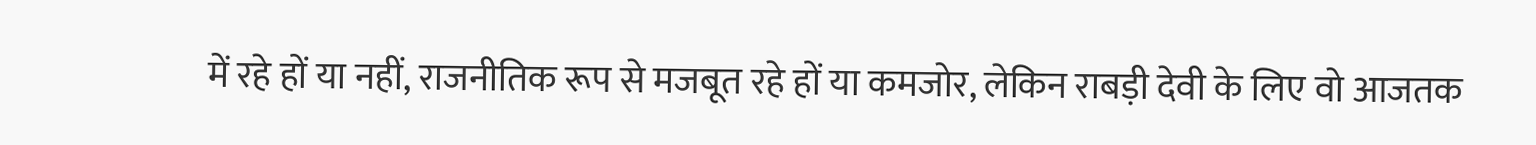में रहे हों या नहीं, राजनीतिक रूप से मजबूत रहे हों या कमजोर, लेकिन राबड़ी देवी के लिए वो आजतक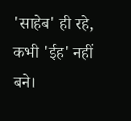'साहेब' ही रहे, कभी 'ईह' नहीं बने।